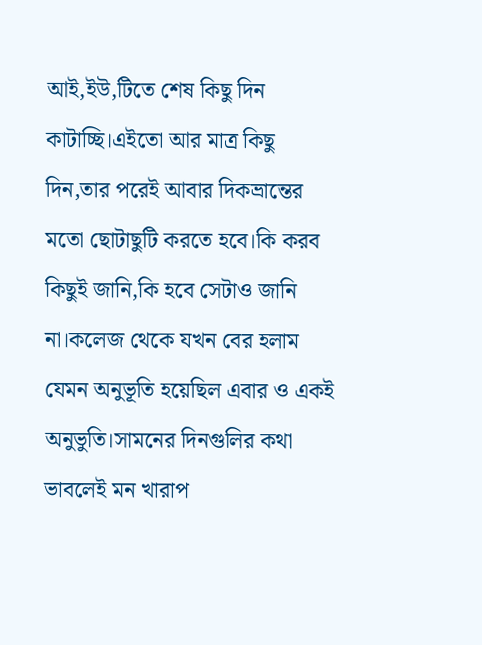আই,ইউ,টিতে শেষ কিছু দিন কাটাচ্ছি।এইতো আর মাত্র কিছু দিন,তার পরেই আবার দিকভ্রান্তের মতো ছোটাছুটি করতে হবে।কি করব কিছুই জানি,কি হবে সেটাও জানি না।কলেজ থেকে যখন বের হলাম যেমন অনুভূতি হয়েছিল এবার ও একই অনুভুতি।সামনের দিনগুলির কথা ভাবলেই মন খারাপ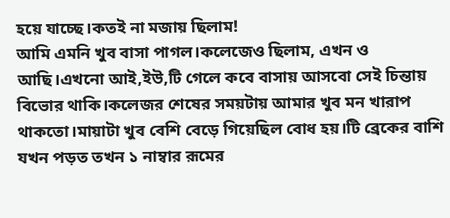হয়ে যাচ্ছে।কতই না মজায় ছিলাম!
আমি এমনি খুব বাসা পাগল।কলেজেও ছিলাম, এখন ও আছি।এখনো আই,ইউ,টি গেলে কবে বাসায় আসবো সেই চিন্তায় বিভোর থাকি।কলেজর শেষের সময়টায় আমার খুব মন খারাপ থাকতো।মায়াটা খুব বেশি বেড়ে গিয়েছিল বোধ হয়।টি ব্রেকের বাশি যখন পড়ত তখন ১ নাম্বার রূমের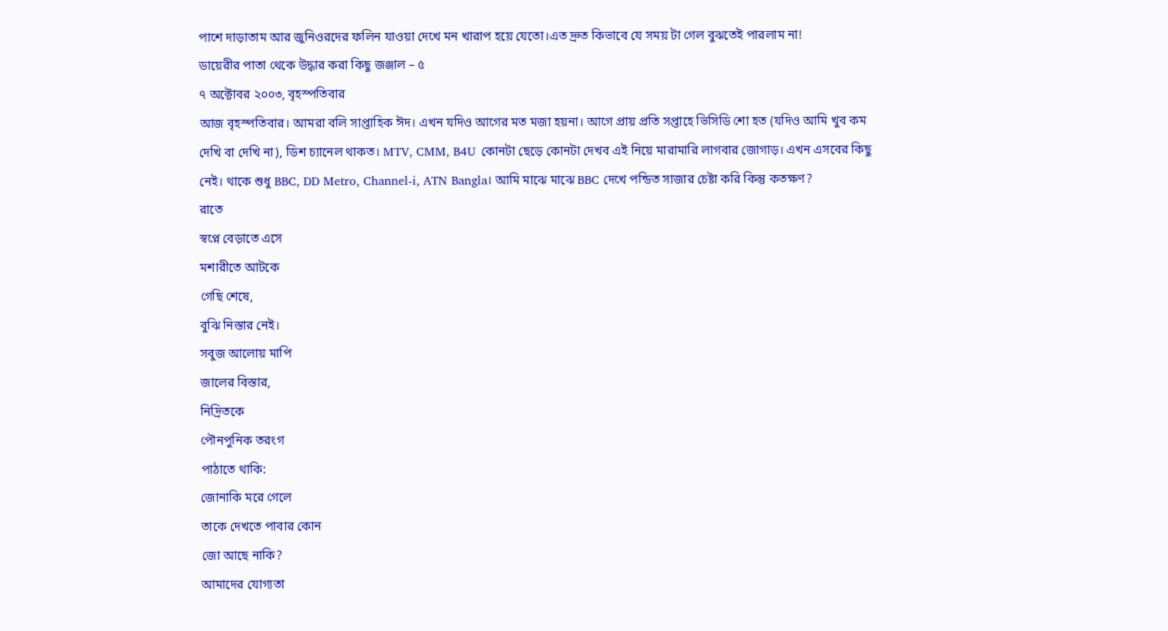পাশে দাড়াতাম আর জুনিওরদের ফলিন যাওয়া দেখে মন খারাপ হয়ে যেতো।এত দ্রুত কিভাবে যে সময় টা গেল বুঝতেই পারলাম না!
ডায়েরীর পাতা থেকে উদ্ধার করা কিছু জঞ্জাল – ৫
৭ অক্টোবর ২০০৩, বৃহস্পতিবার
আজ বৃহস্পতিবার। আমরা বলি সাপ্তাহিক ঈদ। এখন যদিও আগের মত মজা হয়না। আগে প্রায় প্রতি সপ্তাহে ভিসিডি শো হত (যদিও আমি খুব কম দেখি বা দেখি না), ডিশ চ্যানেল থাকত। MTV, CMM, B4U কোনটা ছেড়ে কোনটা দেখব এই নিয়ে মারামারি লাগবার জোগাড়। এখন এসবের কিছু নেই। থাকে শুধু BBC, DD Metro, Channel-i, ATN Bangla। আমি মাঝে মাঝে BBC দেখে পন্ডিত সাজার চেষ্টা করি কিন্তু কতক্ষণ?
রাতে
স্বপ্নে বেড়াতে এসে
মশারীতে আটকে
গেছি শেষে,
বুঝি নিস্তার নেই।
সবুজ আলোয় মাপি
জালের বিস্তার,
নিদ্রিতকে
পৌনপুনিক তরংগ
পাঠাতে থাকি:
জোনাকি মরে গেলে
তাকে দেখতে পাবার কোন
জো আছে নাকি?
আমাদের যোগ্যতা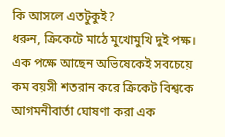কি আসলে এতটুকুই?
ধরুন, ক্রিকেটে মাঠে মুখোমুখি দুই পক্ষ। এক পক্ষে আছেন অভিষেকেই সবচেয়ে কম বয়সী শতরান করে ক্রিকেট বিশ্বকে আগমনীবার্তা ঘোষণা করা এক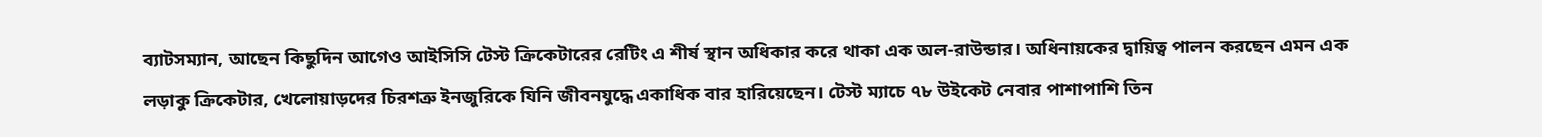ব্যাটসম্যান, আছেন কিছুদিন আগেও আইসিসি টেস্ট ক্রিকেটারের রেটিং এ শীর্ষ স্থান অধিকার করে থাকা এক অল-রাউন্ডার। অধিনায়কের দ্বায়িত্ব পালন করছেন এমন এক লড়াকু ক্রিকেটার, খেলোয়াড়দের চিরশত্রু ইনজুরিকে যিনি জীবনযুদ্ধে একাধিক বার হারিয়েছেন। টেস্ট ম্যাচে ৭৮ উইকেট নেবার পাশাপাশি তিন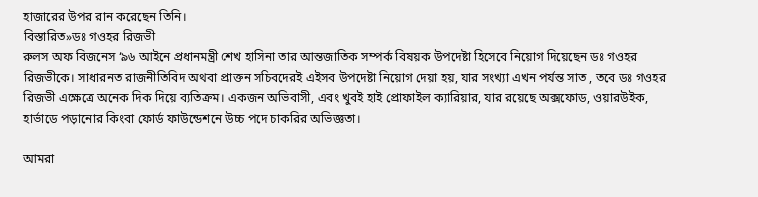হাজারের উপর রান করেছেন তিনি।
বিস্তারিত»ডঃ গওহর রিজভী
রুলস অফ বিজনেস ‘৯৬ আইনে প্রধানমন্ত্রী শেখ হাসিনা তার আন্তজাতিক সম্পর্ক বিষয়ক উপদেষ্টা হিসেবে নিয়োগ দিয়েছেন ডঃ গওহর রিজভীকে। সাধারনত রাজনীতিবিদ অথবা প্রাক্তন সচিবদেরই এইসব উপদেষ্টা নিয়োগ দেয়া হয়, যার সংখ্যা এখন পর্যন্ত সাত , তবে ডঃ গওহর রিজভী এক্ষেত্রে অনেক দিক দিয়ে ব্যতিক্রম। একজন অভিবাসী, এবং খুবই হাই প্রোফাইল ক্যারিয়ার, যার রয়েছে অক্সফোড, ওয়ারউইক, হার্ভাডে পড়ানোর কিংবা ফোর্ড ফাউন্ডেশনে উচ্চ পদে চাকরির অভিজ্ঞতা।

আমরা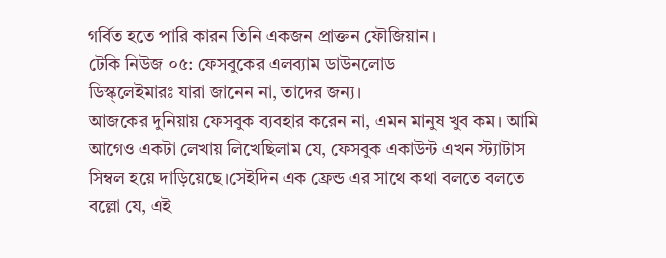গর্বিত হতে পারি কারন তিনি একজন প্রাক্তন ফৌজিয়ান।
টেকি নিউজ ০৫: ফেসবুকের এলব্যাম ডাউনলোড
ডিস্ক্লেইমারঃ যারা জানেন না, তাদের জন্য।
আজকের দুনিয়ায় ফেসবুক ব্যবহার করেন না, এমন মানুষ খুব কম। আমি আগেও একটা লেখায় লিখেছিলাম যে, ফেসবুক একাউন্ট এখন স্ট্যাটাস সিম্বল হয়ে দাড়িয়েছে।সেইদিন এক ফ্রেন্ড এর সাথে কথা বলতে বলতে বল্লো যে, এই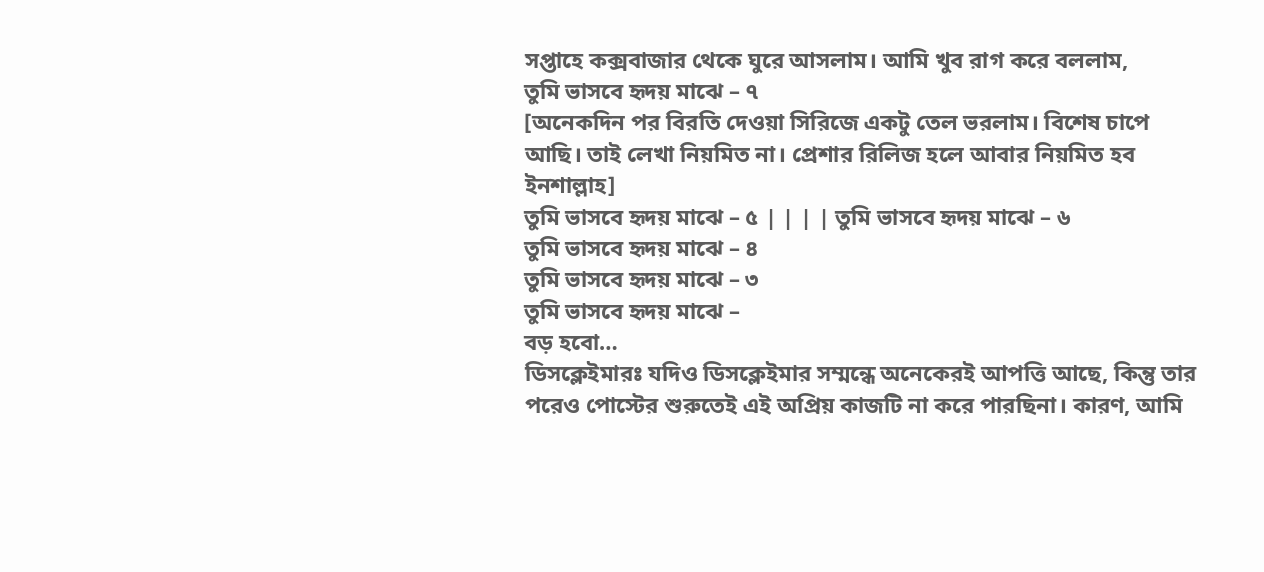সপ্তাহে কক্সবাজার থেকে ঘুরে আসলাম। আমি খুব রাগ করে বললাম,
তুমি ভাসবে হৃদয় মাঝে – ৭
[অনেকদিন পর বিরতি দেওয়া সিরিজে একটু তেল ভরলাম। বিশেষ চাপে আছি। তাই লেখা নিয়মিত না। প্রেশার রিলিজ হলে আবার নিয়মিত হব ইনশাল্লাহ]
তুমি ভাসবে হৃদয় মাঝে – ৫ | | | | তুমি ভাসবে হৃদয় মাঝে – ৬
তুমি ভাসবে হৃদয় মাঝে – ৪
তুমি ভাসবে হৃদয় মাঝে – ৩
তুমি ভাসবে হৃদয় মাঝে –
বড় হবো…
ডিসক্লেইমারঃ যদিও ডিসক্লেইমার সম্মন্ধে অনেকেরই আপত্তি আছে, কিন্তু তার পরেও পোস্টের শুরুতেই এই অপ্রিয় কাজটি না করে পারছিনা। কারণ, আমি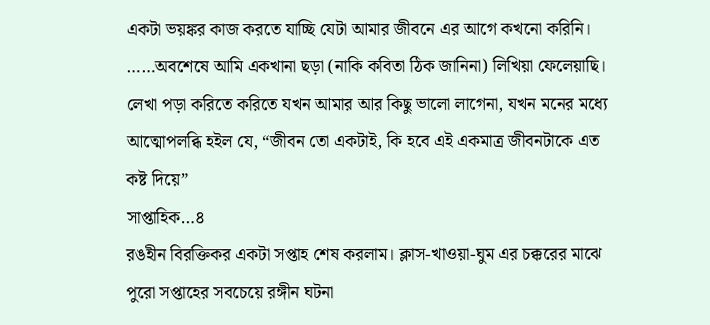একটা ভয়ঙ্কর কাজ করতে যাচ্ছি যেটা আমার জীবনে এর আগে কখনো করিনি।
……অবশেষে আমি একখানা ছড়া (নাকি কবিতা ঠিক জানিনা) লিখিয়া ফেলেয়াছি। লেখা পড়া করিতে করিতে যখন আমার আর কিছু ভালো লাগেনা, যখন মনের মধ্যে আত্মোপলব্ধি হইল যে, “জীবন তো একটাই, কি হবে এই একমাত্র জীবনটাকে এত কষ্ট দিয়ে”
সাপ্তাহিক…৪
রঙহীন বিরক্তিকর একটা সপ্তাহ শেষ করলাম। ক্লাস-খাওয়া-ঘুম এর চক্করের মাঝে পুরো সপ্তাহের সবচেয়ে রঙ্গীন ঘটনা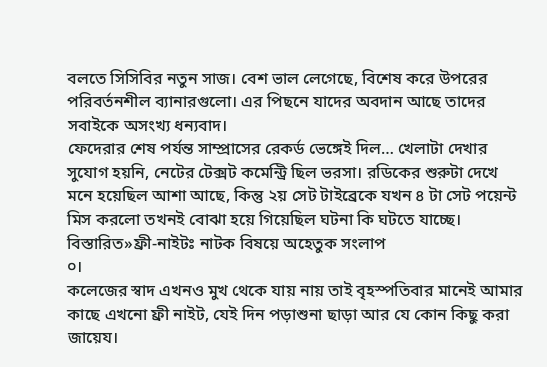বলতে সিসিবির নতুন সাজ। বেশ ভাল লেগেছে, বিশেষ করে উপরের পরিবর্তনশীল ব্যানারগুলো। এর পিছনে যাদের অবদান আছে তাদের সবাইকে অসংখ্য ধন্যবাদ।
ফেদেরার শেষ পর্যন্ত সাম্প্রাসের রেকর্ড ভেঙ্গেই দিল… খেলাটা দেখার সুযোগ হয়নি, নেটের টেক্সট কমেন্ট্রি ছিল ভরসা। রডিকের শুরুটা দেখে মনে হয়েছিল আশা আছে, কিন্তু ২য় সেট টাইব্রেকে যখন ৪ টা সেট পয়েন্ট মিস করলো তখনই বোঝা হয়ে গিয়েছিল ঘটনা কি ঘটতে যাচ্ছে।
বিস্তারিত»ফ্রী-নাইটঃ নাটক বিষয়ে অহেতুক সংলাপ
০।
কলেজের স্বাদ এখনও মুখ থেকে যায় নায় তাই বৃহস্পতিবার মানেই আমার কাছে এখনো ফ্রী নাইট, যেই দিন পড়াশুনা ছাড়া আর যে কোন কিছু করা জায়েয।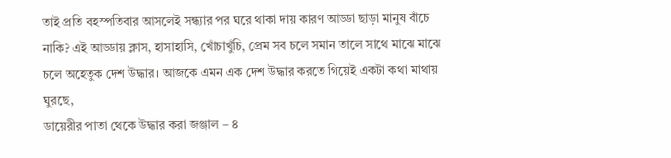তাই প্রতি বহস্পতিবার আসলেই সন্ধ্যার পর ঘরে থাকা দায় কারণ আড্ডা ছাড়া মানুষ বাঁচে নাকি? এই আড্ডায় ক্লাস, হাসাহাসি, খোঁচাখুঁচি, প্রেম সব চলে সমান তালে সাথে মাঝে মাঝে চলে অহেতুক দেশ উদ্ধার। আজকে এমন এক দেশ উদ্ধার করতে গিয়েই একটা কথা মাথায় ঘুরছে,
ডায়েরীর পাতা থেকে উদ্ধার করা জঞ্জাল – ৪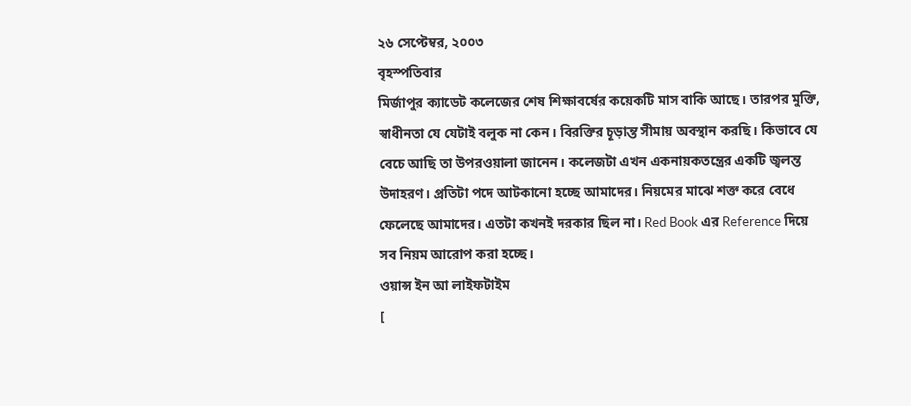২৬ সেপ্টেম্বর, ২০০৩
বৃহস্পতিবার
মির্জাপুর ক্যাডেট কলেজের শেষ শিক্ষাবর্ষের কয়েকটি মাস বাকি আছে। তারপর মুক্তি, স্বাধীনতা যে যেটাই বলুক না কেন। বিরক্তির চূড়ান্ত সীমায় অবস্থান করছি। কিভাবে যে বেচে আছি তা উপরওয়ালা জানেন। কলেজটা এখন একনায়কতন্ত্রের একটি জ্বলন্ত উদাহরণ। প্রতিটা পদে আটকানো হচ্ছে আমাদের। নিয়মের মাঝে শক্ত করে বেধে ফেলেছে আমাদের। এতটা কখনই দরকার ছিল না। Red Book এর Reference দিয়ে সব নিয়ম আরোপ করা হচ্ছে।
ওয়ান্স ইন আ লাইফটাইম
[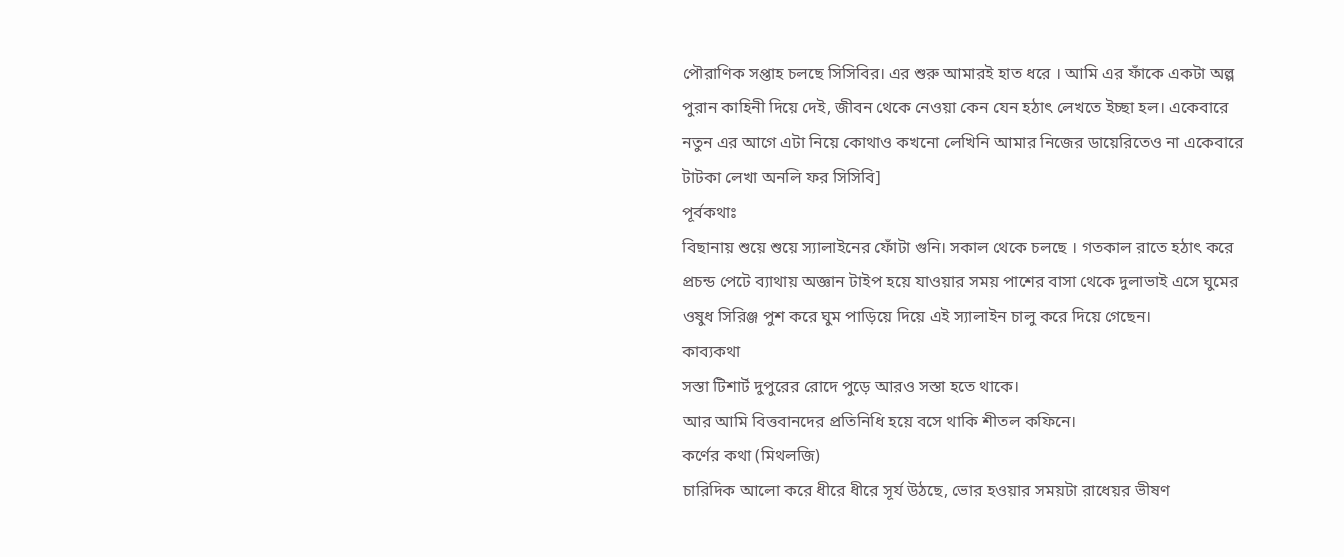পৌরাণিক সপ্তাহ চলছে সিসিবির। এর শুরু আমারই হাত ধরে । আমি এর ফাঁকে একটা অল্প পুরান কাহিনী দিয়ে দেই, জীবন থেকে নেওয়া কেন যেন হঠাৎ লেখতে ইচ্ছা হল। একেবারে নতুন এর আগে এটা নিয়ে কোথাও কখনো লেখিনি আমার নিজের ডায়েরিতেও না একেবারে টাটকা লেখা অনলি ফর সিসিবি]
পূর্বকথাঃ
বিছানায় শুয়ে শুয়ে স্যালাইনের ফোঁটা গুনি। সকাল থেকে চলছে । গতকাল রাতে হঠাৎ করে প্রচন্ড পেটে ব্যাথায় অজ্ঞান টাইপ হয়ে যাওয়ার সময় পাশের বাসা থেকে দুলাভাই এসে ঘুমের ওষুধ সিরিঞ্জ পুশ করে ঘুম পাড়িয়ে দিয়ে এই স্যালাইন চালু করে দিয়ে গেছেন।
কাব্যকথা
সস্তা টিশার্ট দুপুরের রোদে পুড়ে আরও সস্তা হতে থাকে।
আর আমি বিত্তবানদের প্রতিনিধি হয়ে বসে থাকি শীতল কফিনে।
কর্ণের কথা (মিথলজি)
চারিদিক আলো করে ধীরে ধীরে সূর্য উঠছে, ভোর হওয়ার সময়টা রাধেয়র ভীষণ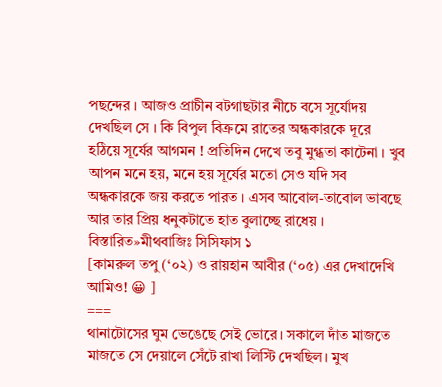পছন্দের । আজও প্রাচীন বটগাছটার নীচে বসে সূর্যোদয় দেখছিল সে । কি বিপুল বিক্রমে রাতের অন্ধকারকে দূরে হঠিয়ে সূর্যের আগমন ! প্রতিদিন দেখে তবু মুগ্ধতা কাটেনা । খুব আপন মনে হয়, মনে হয় সূর্যের মতো সেও যদি সব অন্ধকারকে জয় করতে পারত । এসব আবোল-তাবোল ভাবছে আর তার প্রিয় ধনুকটাতে হাত বুলাচ্ছে রাধেয় ।
বিস্তারিত»মীথবাজিঃ সিসিফাস ১
[কামরুল তপু (‘০২) ও রায়হান আবীর (‘০৫) এর দেখাদেখি আমিও! 😀 ]
===
থানাটোসের ঘুম ভেঙেছে সেই ভোরে। সকালে দাঁত মাজতে মাজতে সে দেয়ালে সেঁটে রাখা লিস্টি দেখছিল। মুখ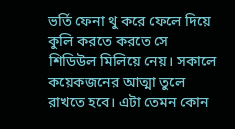ভর্তি ফেনা থু করে ফেলে দিয়ে কুলি করতে করতে সে শিডিউল মিলিয়ে নেয়। সকালে কয়েকজনের আত্মা তুলে রাখতে হবে। এটা তেমন কোন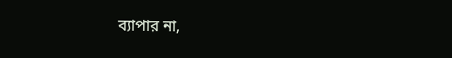ব্যাপার না,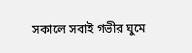সকালে সবাই গভীর ঘুমে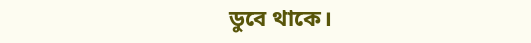ডুবে থাকে।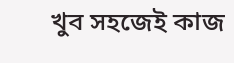খুব সহজেই কাজ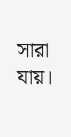সারা যায়।